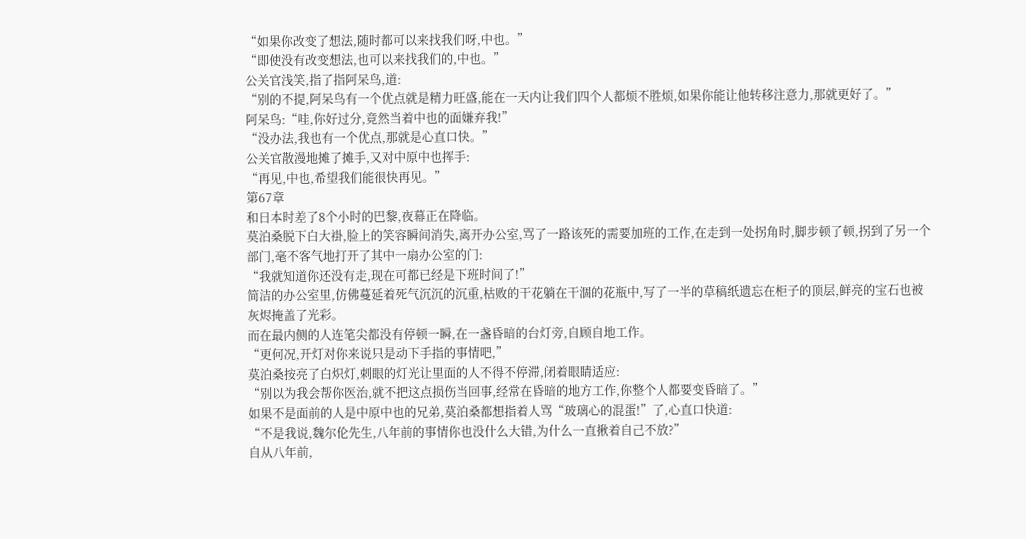“如果你改变了想法,随时都可以来找我们呀,中也。”
“即使没有改变想法,也可以来找我们的,中也。”
公关官浅笑,指了指阿呆鸟,道:
“别的不提,阿呆鸟有一个优点就是精力旺盛,能在一天内让我们四个人都烦不胜烦,如果你能让他转移注意力,那就更好了。”
阿呆鸟:“哇,你好过分,竟然当着中也的面嫌弃我!”
“没办法,我也有一个优点,那就是心直口快。”
公关官散漫地摊了摊手,又对中原中也挥手:
“再见,中也,希望我们能很快再见。”
第67章
和日本时差了8个小时的巴黎,夜幕正在降临。
莫泊桑脱下白大褂,脸上的笑容瞬间消失,离开办公室,骂了一路该死的需要加班的工作,在走到一处拐角时,脚步顿了顿,拐到了另一个部门,毫不客气地打开了其中一扇办公室的门:
“我就知道你还没有走,现在可都已经是下班时间了!”
简洁的办公室里,仿佛蔓延着死气沉沉的沉重,枯败的干花躺在干涸的花瓶中,写了一半的草稿纸遗忘在柜子的顶层,鲜亮的宝石也被灰烬掩盖了光彩。
而在最内侧的人连笔尖都没有停顿一瞬,在一盏昏暗的台灯旁,自顾自地工作。
“更何况,开灯对你来说只是动下手指的事情吧,”
莫泊桑按亮了白炽灯,刺眼的灯光让里面的人不得不停滞,闭着眼睛适应:
“别以为我会帮你医治,就不把这点损伤当回事,经常在昏暗的地方工作,你整个人都要变昏暗了。”
如果不是面前的人是中原中也的兄弟,莫泊桑都想指着人骂“玻璃心的混蛋!”了,心直口快道:
“不是我说,魏尔伦先生,八年前的事情你也没什么大错,为什么一直揪着自己不放?”
自从八年前,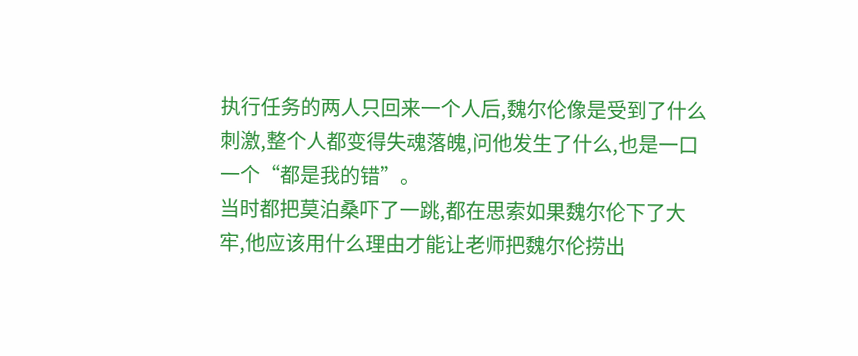执行任务的两人只回来一个人后,魏尔伦像是受到了什么刺激,整个人都变得失魂落魄,问他发生了什么,也是一口一个“都是我的错”。
当时都把莫泊桑吓了一跳,都在思索如果魏尔伦下了大牢,他应该用什么理由才能让老师把魏尔伦捞出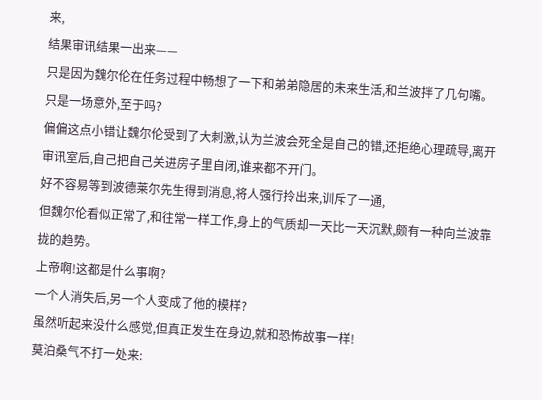来,
结果审讯结果一出来——
只是因为魏尔伦在任务过程中畅想了一下和弟弟隐居的未来生活,和兰波拌了几句嘴。
只是一场意外,至于吗?
偏偏这点小错让魏尔伦受到了大刺激,认为兰波会死全是自己的错,还拒绝心理疏导,离开审讯室后,自己把自己关进房子里自闭,谁来都不开门。
好不容易等到波德莱尔先生得到消息,将人强行拎出来,训斥了一通,
但魏尔伦看似正常了,和往常一样工作,身上的气质却一天比一天沉默,颇有一种向兰波靠拢的趋势。
上帝啊!这都是什么事啊?
一个人消失后,另一个人变成了他的模样?
虽然听起来没什么感觉,但真正发生在身边,就和恐怖故事一样!
莫泊桑气不打一处来: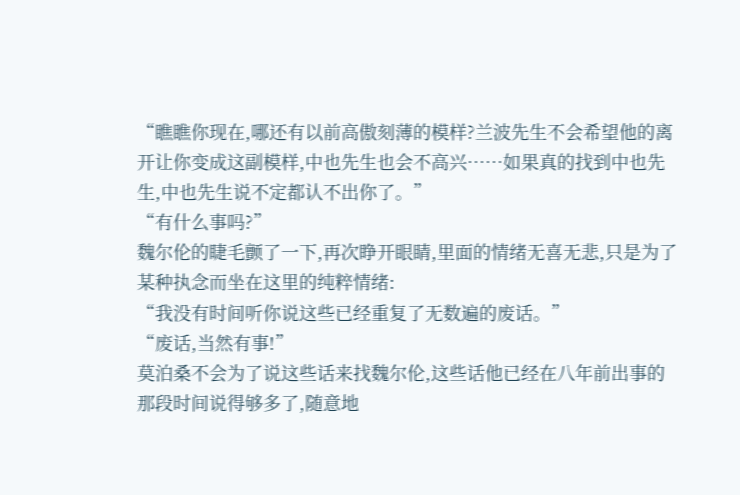“瞧瞧你现在,哪还有以前高傲刻薄的模样?兰波先生不会希望他的离开让你变成这副模样,中也先生也会不高兴……如果真的找到中也先生,中也先生说不定都认不出你了。”
“有什么事吗?”
魏尔伦的睫毛颤了一下,再次睁开眼睛,里面的情绪无喜无悲,只是为了某种执念而坐在这里的纯粹情绪:
“我没有时间听你说这些已经重复了无数遍的废话。”
“废话,当然有事!”
莫泊桑不会为了说这些话来找魏尔伦,这些话他已经在八年前出事的那段时间说得够多了,随意地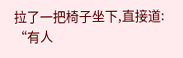拉了一把椅子坐下,直接道:
“有人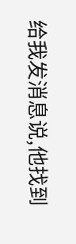给我发消息说,他找到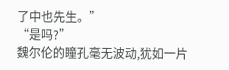了中也先生。”
“是吗?”
魏尔伦的瞳孔毫无波动,犹如一片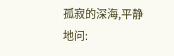孤寂的深海,平静地问: